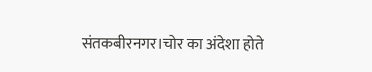संतकबीरनगर।चोर का अंदेशा होते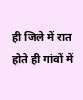ही जिले में रात होते ही गांवों में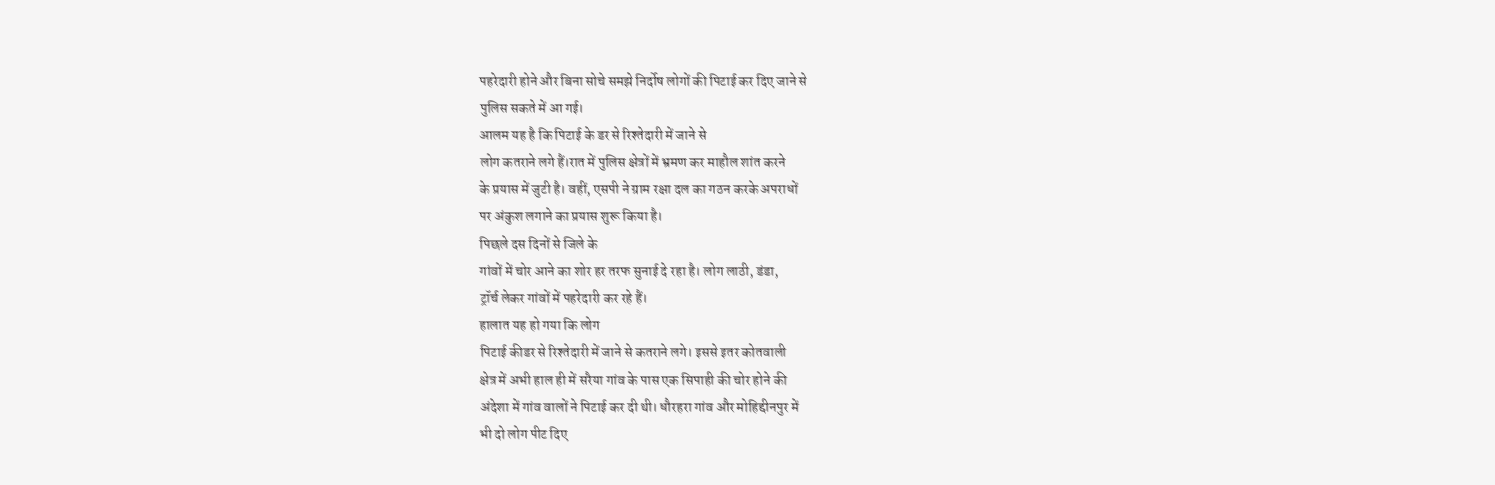पहरेदारी होने और बिना सोचे समझे निर्दोष लोगों की पिटाई कर दिए जाने से
पुलिस सकते में आ गई।
आलम यह है कि पिटाई के डर से रिश्तेदारी में जाने से
लोग कतराने लगे हैं।रात में पुलिस क्षेत्रों में भ्रमण कर माहौल शांत करने
के प्रयास में जुटी है। वहीं, एसपी ने ग्राम रक्षा दल का गठन करके अपराधों
पर अंकुश लगाने का प्रयास शुरू किया है।
पिछले दस दिनों से जिले के
गांवों में चोर आने का शोर हर तरफ सुनाई दे रहा है। लोग लाठी, डंडा,
ट्रॉर्च लेकर गांवों में पहरेदारी कर रहे हैं।
हालात यह हो गया कि लोग
पिटाई कीडर से रिश्तेदारी में जाने से कतराने लगे। इससे इतर कोतवाली
क्षेत्र में अभी हाल ही में सरैया गांव के पास एक सिपाही की चोर होने की
अंदेशा में गांव वालों ने पिटाई कर दी थी। धौरहरा गांव और मोहिद्दीनपुर में
भी दो लोग पीट दिए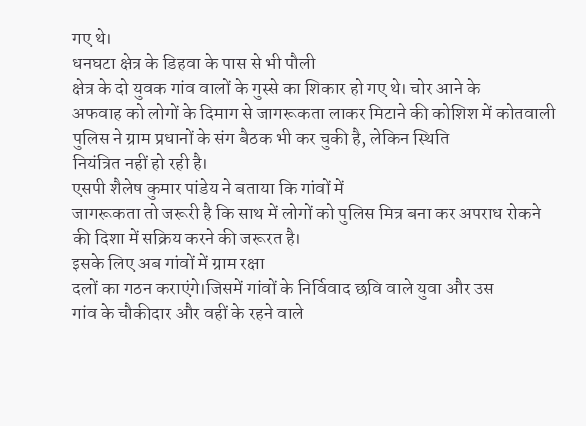गए थे।
धनघटा क्षेत्र के डिहवा के पास से भी पौली
क्षेत्र के दो युवक गांव वालों के गुस्से का शिकार हो गए थे। चोर आने के
अफवाह को लोगों के दिमाग से जागरूकता लाकर मिटाने की कोशिश में कोतवाली
पुलिस ने ग्राम प्रधानों के संग बैठक भी कर चुकी है, लेकिन स्थिति
नियंत्रित नहीं हो रही है।
एसपी शैलेष कुमार पांडेय ने बताया कि गांवों में
जागरूकता तो जरूरी है कि साथ में लोगों को पुलिस मित्र बना कर अपराध रोकने
की दिशा में सक्रिय करने की जरूरत है।
इसके लिए अब गांवों में ग्राम रक्षा
दलों का गठन कराएंगे।जिसमें गांवों के निर्विवाद छवि वाले युवा और उस
गांव के चौकीदार और वहीं के रहने वाले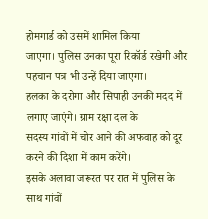होमगार्ड को उसमें शामिल किया
जाएगा। पुलिस उनका पूरा रिकॉर्ड रखेगी और पहचान पत्र भी उन्हें दिया जाएगा।
हलका के दरोगा और सिपाही उनकी मदद में लगाए जाएंगे। ग्राम रक्षा दल के
सदस्य गांवों में चोर आने की अफवाह को दूर करने की दिशा में काम करेंगे।
इसके अलावा जरूरत पर रात में पुलिस के साथ गांवों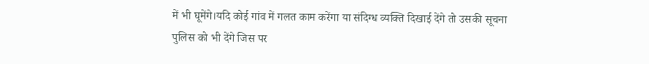में भी घूमेंगे।यदि कोई गांव में गलत काम करेंगा या संदिग्ध व्यक्ति दिखाई देंगे तो उसकी सूचना पुलिस को भी देंगे जिस पर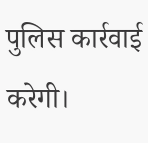पुलिस कार्रवाई करेगी।